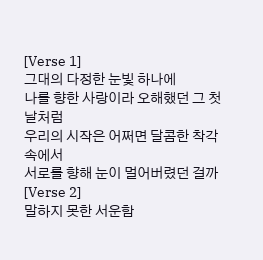[Verse 1]
그대의 다정한 눈빛 하나에
나를 향한 사랑이라 오해했던 그 첫날처럼
우리의 시작은 어쩌면 달콤한 착각 속에서
서로를 향해 눈이 멀어버렸던 걸까
[Verse 2]
말하지 못한 서운함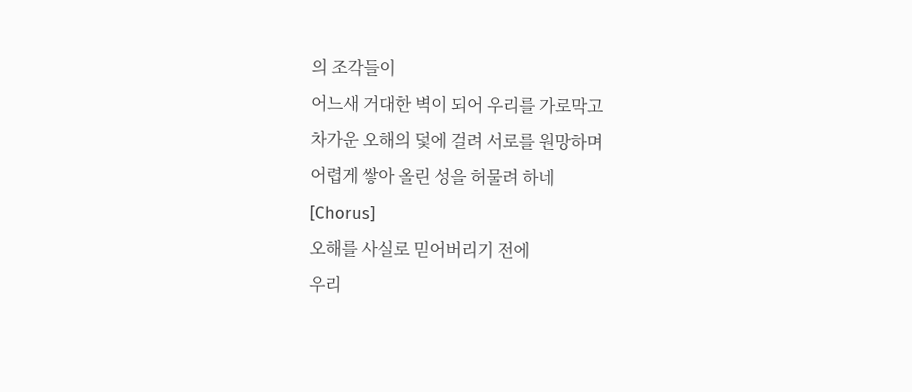의 조각들이
어느새 거대한 벽이 되어 우리를 가로막고
차가운 오해의 덫에 걸려 서로를 원망하며
어렵게 쌓아 올린 성을 허물려 하네
[Chorus]
오해를 사실로 믿어버리기 전에
우리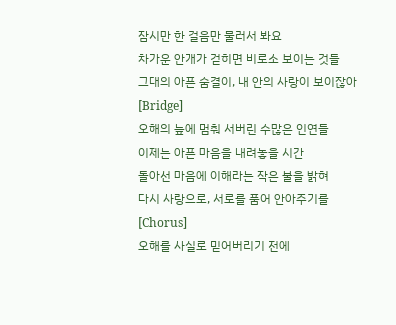잠시만 한 걸음만 물러서 봐요
차가운 안개가 걷히면 비로소 보이는 것들
그대의 아픈 숨결이, 내 안의 사랑이 보이잖아
[Bridge]
오해의 늪에 멈춰 서버린 수많은 인연들
이제는 아픈 마음을 내려놓을 시간
돌아선 마음에 이해라는 작은 불을 밝혀
다시 사랑으로, 서로를 품어 안아주기를
[Chorus]
오해를 사실로 믿어버리기 전에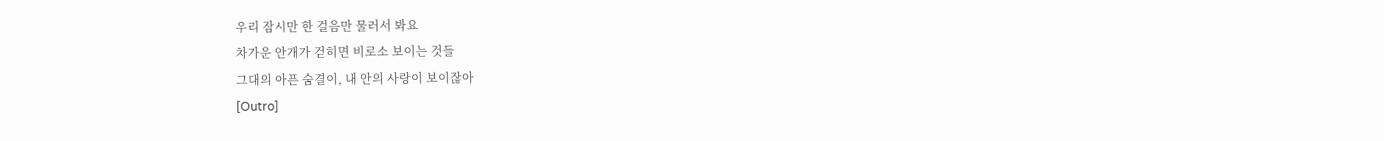우리 잠시만 한 걸음만 물러서 봐요
차가운 안개가 걷히면 비로소 보이는 것들
그대의 아픈 숨결이, 내 안의 사랑이 보이잖아
[Outro]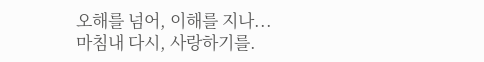오해를 넘어, 이해를 지나...
마침내 다시, 사랑하기를.